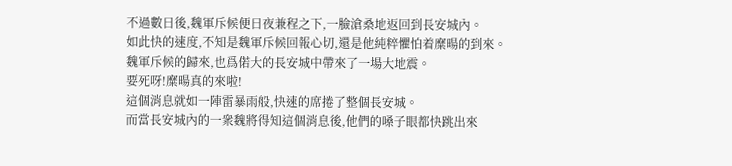不過數日後,魏軍斥候便日夜兼程之下,一臉滄桑地返回到長安城內。
如此快的速度,不知是魏軍斥候回報心切,還是他純粹懼怕着糜暘的到來。
魏軍斥候的歸來,也爲偌大的長安城中帶來了一場大地震。
要死呀!糜暘真的來啦!
這個消息就如一陣雷暴雨般,快速的席捲了整個長安城。
而當長安城內的一衆魏將得知這個消息後,他們的嗓子眼都快跳出來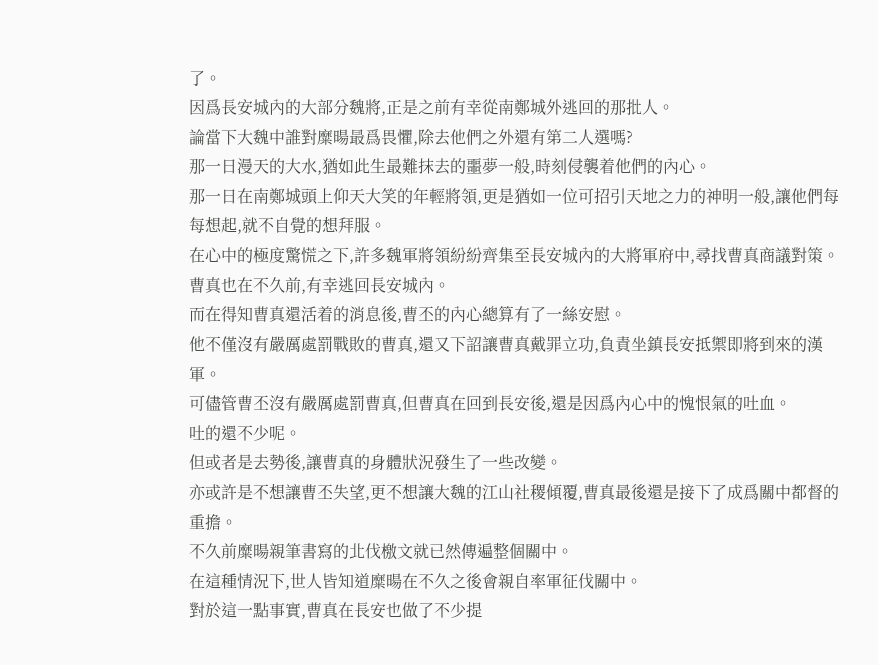了。
因爲長安城內的大部分魏將,正是之前有幸從南鄭城外逃回的那批人。
論當下大魏中誰對糜暘最爲畏懼,除去他們之外還有第二人選嗎?
那一日漫天的大水,猶如此生最難抹去的噩夢一般,時刻侵襲着他們的內心。
那一日在南鄭城頭上仰天大笑的年輕將領,更是猶如一位可招引天地之力的神明一般,讓他們每每想起,就不自覺的想拜服。
在心中的極度驚慌之下,許多魏軍將領紛紛齊集至長安城內的大將軍府中,尋找曹真商議對策。
曹真也在不久前,有幸逃回長安城內。
而在得知曹真還活着的消息後,曹丕的內心總算有了一絲安慰。
他不僅沒有嚴厲處罰戰敗的曹真,還又下詔讓曹真戴罪立功,負責坐鎮長安抵禦即將到來的漢軍。
可儘管曹丕沒有嚴厲處罰曹真,但曹真在回到長安後,還是因爲內心中的愧恨氣的吐血。
吐的還不少呢。
但或者是去勢後,讓曹真的身體狀況發生了一些改變。
亦或許是不想讓曹丕失望,更不想讓大魏的江山社稷傾覆,曹真最後還是接下了成爲關中都督的重擔。
不久前糜暘親筆書寫的北伐檄文就已然傳遍整個關中。
在這種情況下,世人皆知道糜暘在不久之後會親自率軍征伐關中。
對於這一點事實,曹真在長安也做了不少提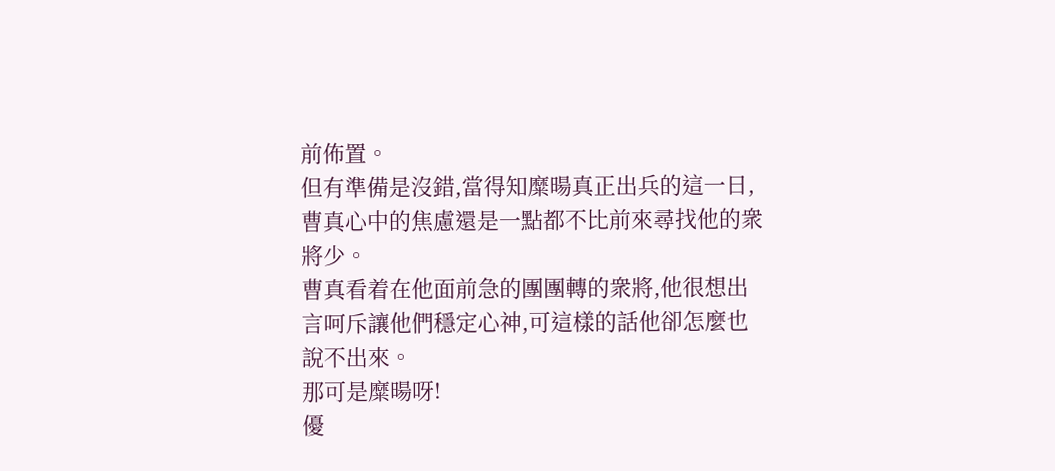前佈置。
但有準備是沒錯,當得知糜暘真正出兵的這一日,曹真心中的焦慮還是一點都不比前來尋找他的衆將少。
曹真看着在他面前急的團團轉的衆將,他很想出言呵斥讓他們穩定心神,可這樣的話他卻怎麼也說不出來。
那可是糜暘呀!
優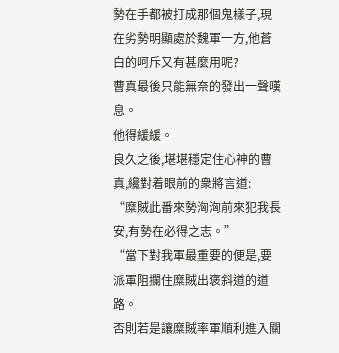勢在手都被打成那個鬼樣子,現在劣勢明顯處於魏軍一方,他蒼白的呵斥又有甚麼用呢?
曹真最後只能無奈的發出一聲嘆息。
他得緩緩。
良久之後,堪堪穩定住心神的曹真,纔對着眼前的衆將言道:
“糜賊此番來勢洶洶前來犯我長安,有勢在必得之志。”
“當下對我軍最重要的便是,要派軍阻攔住糜賊出褒斜道的道路。
否則若是讓糜賊率軍順利進入關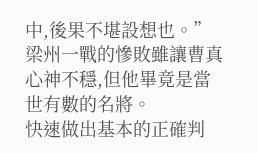中,後果不堪設想也。”
梁州一戰的慘敗雖讓曹真心神不穩,但他畢竟是當世有數的名將。
快速做出基本的正確判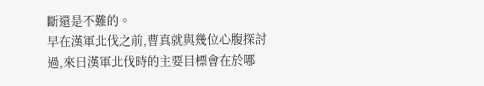斷還是不難的。
早在漢軍北伐之前,曹真就與幾位心腹探討過,來日漢軍北伐時的主要目標會在於哪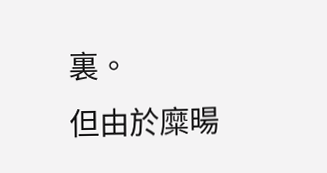裏。
但由於糜暘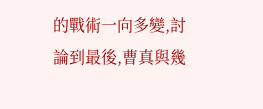的戰術一向多變,討論到最後,曹真與幾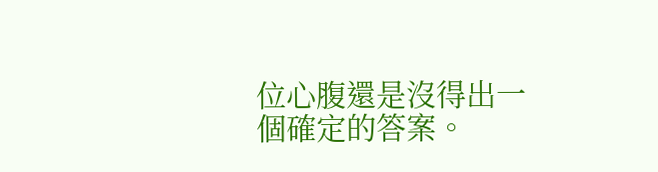位心腹還是沒得出一個確定的答案。